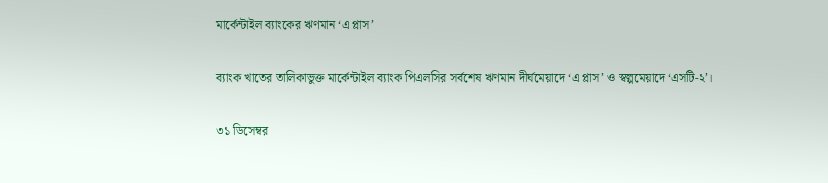মার্কেন্টাইল ব্যাংকের ঋণমান ‘এ প্লাস’

ব্যাংক খাতের তালিকাভুক্ত মার্কেন্টাইল ব্যাংক পিএলসির সর্বশেষ ঋণমান দীর্ঘমেয়াদে ‘এ প্লাস’ ও স্বল্পমেয়াদে ‘এসটি-২’।

৩১ ডিসেম্বর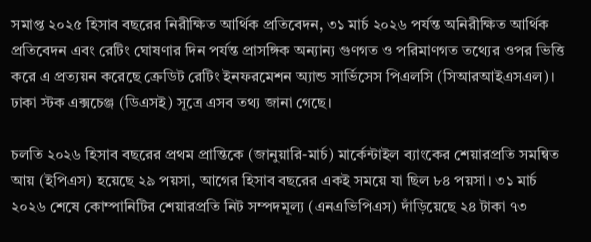সমাপ্ত ২০২৫ হিসাব বছরের নিরীক্ষিত আর্থিক প্রতিবেদন, ৩১ মার্চ ২০২৬ পর্যন্ত অনিরীক্ষিত আর্থিক প্রতিবেদন এবং রেটিং ঘোষণার দিন পর্যন্ত প্রাসঙ্গিক অন্যান্য গুণগত ও পরিমাণগত তথ্যের ওপর ভিত্তি করে এ প্রত্যয়ন করেছে ক্রেডিট রেটিং ইনফরমেশন অ্যান্ড সার্ভিসেস পিএলসি (সিআরআইএসএল)। ঢাকা স্টক এক্সচেঞ্জ (ডিএসই) সূত্রে এসব তথ্য জানা গেছে।

চলতি ২০২৬ হিসাব বছরের প্রথম প্রান্তিকে (জানুয়ারি-মার্চ) মার্কেন্টাইল ব্যাংকের শেয়ারপ্রতি সমন্বিত আয় (ইপিএস) হয়েছে ২৯ পয়সা, আগের হিসাব বছরের একই সময়ে যা ছিল ৮৪ পয়সা। ৩১ মার্চ ২০২৬ শেষে কোম্পানিটির শেয়ারপ্রতি নিট সম্পদমূল্য (এনএভিপিএস) দাঁড়িয়েছে ২৪ টাকা ৭৩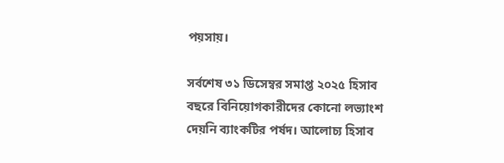পয়সায়।

সর্বশেষ ৩১ ডিসেম্বর সমাপ্ত ২০২৫ হিসাব বছরে বিনিয়োগকারীদের কোনো লভ্যাংশ দেয়নি ব্যাংকটির পর্ষদ। আলোচ্য হিসাব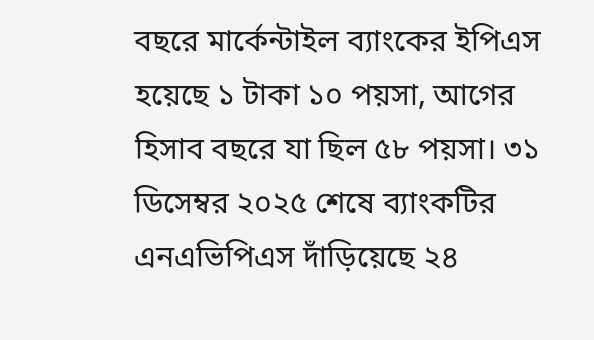বছরে ‌মার্কেন্টাইল ব্যাংকের ইপিএস হয়েছে ১ টাকা ১০ পয়সা, আগের হিসাব বছরে যা ছিল ৫৮ পয়সা। ৩১ ডিসেম্বর ২০২৫ শেষে ব্যাংকটির এনএভিপিএস দাঁড়িয়েছে ২৪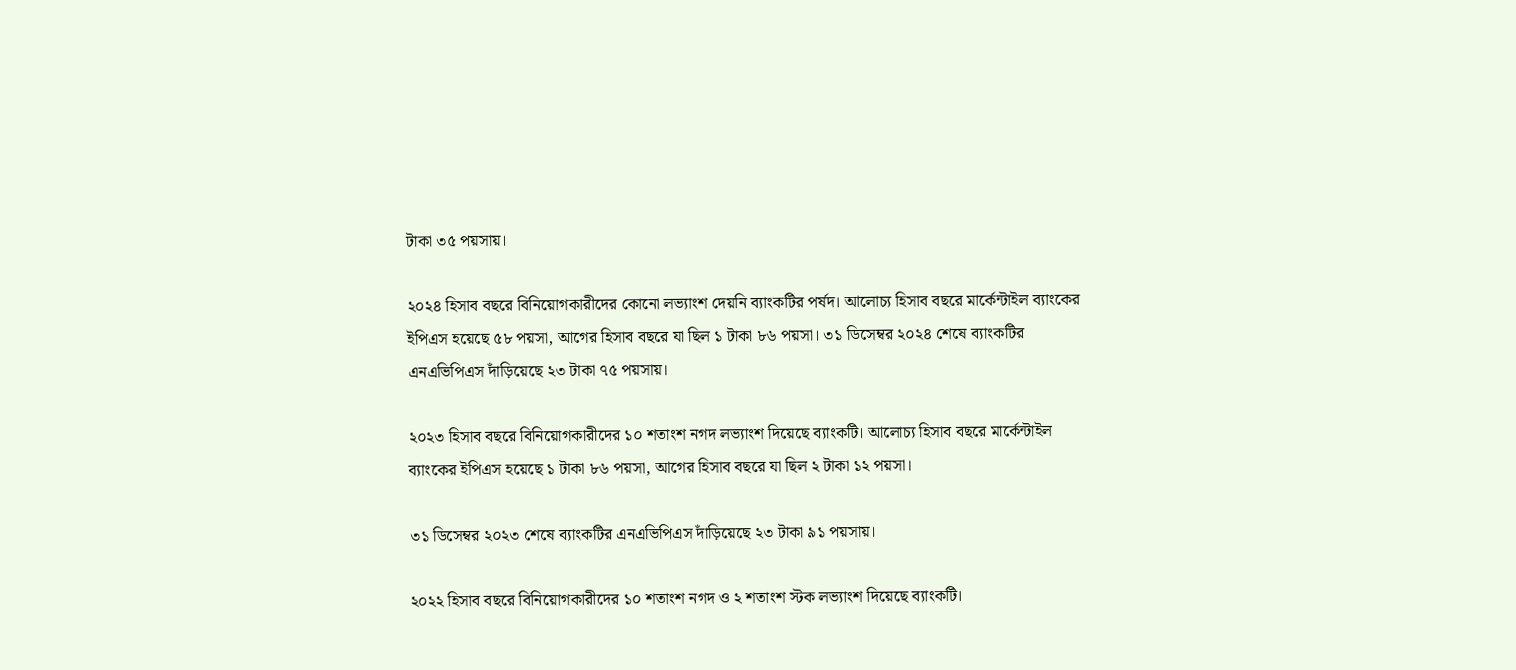টাকা ৩৫ পয়সায়।

২০২৪ হিসাব বছরে বিনিয়োগকারীদের কোনো লভ্যাংশ দেয়নি ব্যাংকটির পর্ষদ। আলোচ্য হিসাব বছরে ‌মার্কেন্টাইল ব্যাংকের ইপিএস হয়েছে ৫৮ পয়সা, আগের হিসাব বছরে যা ছিল ১ টাকা ৮৬ পয়সা। ৩১ ডিসেম্বর ২০২৪ শেষে ব্যাংকটির এনএভিপিএস দাঁড়িয়েছে ২৩ টাকা ৭৫ পয়সায়।

২০২৩ হিসাব বছরে বিনিয়োগকারীদের ১০ শতাংশ নগদ লভ্যাংশ দিয়েছে ব্যাংকটি। আলোচ্য হিসাব বছরে ‌মার্কেন্টাইল ব্যাংকের ইপিএস হয়েছে ১ টাকা ৮৬ পয়সা, আগের হিসাব বছরে যা ছিল ২ টাকা ১২ পয়সা।

৩১ ডিসেম্বর ২০২৩ শেষে ব্যাংকটির এনএভিপিএস দাঁড়িয়েছে ২৩ টাকা ৯১ পয়সায়।

২০২২ হিসাব বছরে বিনিয়োগকারীদের ১০ শতাংশ নগদ ও ২ শতাংশ স্টক লভ্যাংশ দিয়েছে ব্যাংকটি।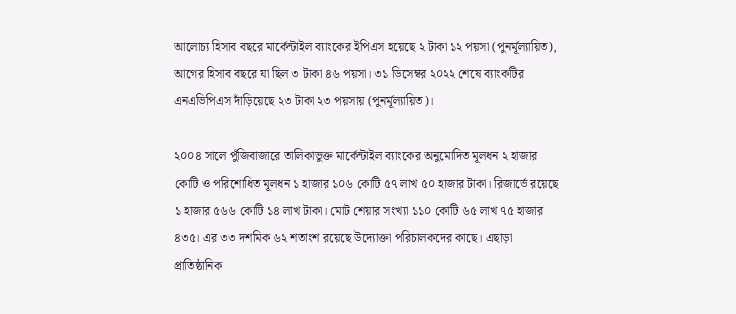আলোচ্য হিসাব বছরে ‌মার্কেন্টাইল ব্যাংকের ইপিএস হয়েছে ২ টাকা ১২ পয়সা (পুনর্মূল্যায়িত), আগের হিসাব বছরে যা ছিল ৩ টাকা ৪৬ পয়সা। ৩১ ডিসেম্বর ২০২২ শেষে ব্যাংকটির এনএভিপিএস দাঁড়িয়েছে ২৩ টাকা ২৩ পয়সায় (পুনর্মূল্যায়িত)।

২০০৪ সালে পুঁজিবাজারে তালিকাভুক্ত মার্কেন্টাইল ব্যাংকের অনুমোদিত মূলধন ২ হাজার কোটি ও পরিশোধিত মূলধন ১ হাজার ১০৬ কোটি ৫৭ লাখ ৫০ হাজার টাকা। রিজার্ভে রয়েছে ১ হাজার ৫৬৬ কোটি ১৪ লাখ টাকা। মোট শেয়ার সংখ্যা ১১০ কোটি ৬৫ লাখ ৭৫ হাজার ৪৩৫। এর ৩৩ দশমিক ৬২ শতাংশ রয়েছে উদ্যোক্তা পরিচালকদের কাছে। এছাড়া প্রাতিষ্ঠানিক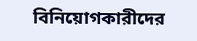বিনিয়োগকারীদের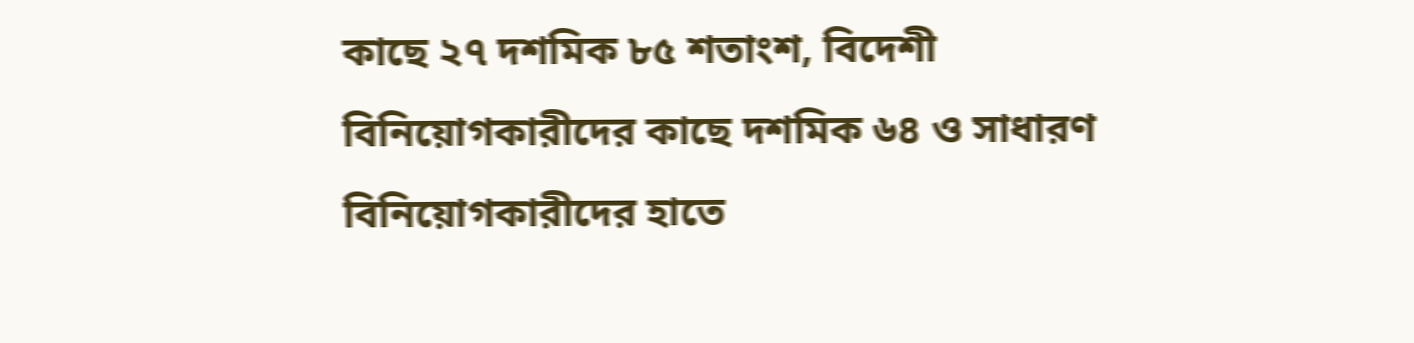কাছে ২৭ দশমিক ৮৫ শতাংশ, বিদেশী বিনিয়োগকারীদের কাছে দশমিক ৬৪ ও সাধারণ বিনিয়োগকারীদের হাতে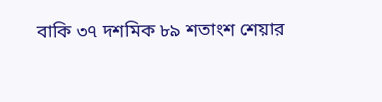বাকি ৩৭ দশমিক ৮৯ শতাংশ শেয়ার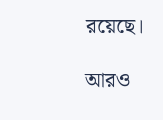রয়েছে।

আরও